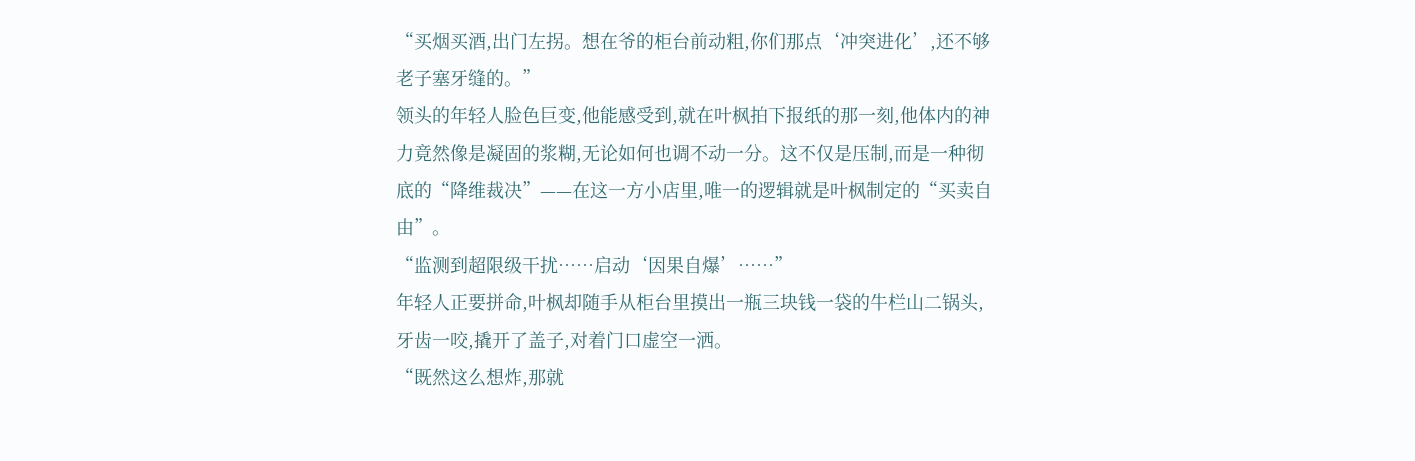“买烟买酒,出门左拐。想在爷的柜台前动粗,你们那点‘冲突进化’,还不够老子塞牙缝的。”
领头的年轻人脸色巨变,他能感受到,就在叶枫拍下报纸的那一刻,他体内的神力竟然像是凝固的浆糊,无论如何也调不动一分。这不仅是压制,而是一种彻底的“降维裁决”——在这一方小店里,唯一的逻辑就是叶枫制定的“买卖自由”。
“监测到超限级干扰……启动‘因果自爆’……”
年轻人正要拼命,叶枫却随手从柜台里摸出一瓶三块钱一袋的牛栏山二锅头,牙齿一咬,撬开了盖子,对着门口虚空一洒。
“既然这么想炸,那就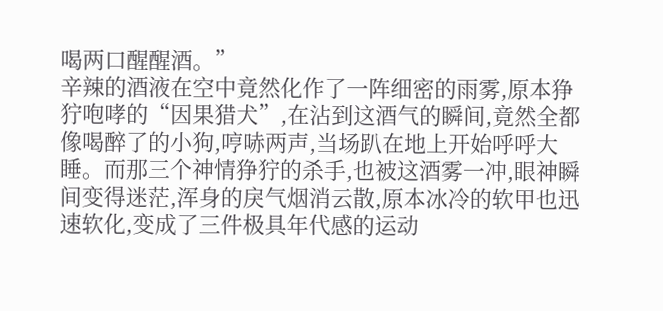喝两口醒醒酒。”
辛辣的酒液在空中竟然化作了一阵细密的雨雾,原本狰狞咆哮的“因果猎犬”,在沾到这酒气的瞬间,竟然全都像喝醉了的小狗,哼哧两声,当场趴在地上开始呼呼大睡。而那三个神情狰狞的杀手,也被这酒雾一冲,眼神瞬间变得迷茫,浑身的戾气烟消云散,原本冰冷的软甲也迅速软化,变成了三件极具年代感的运动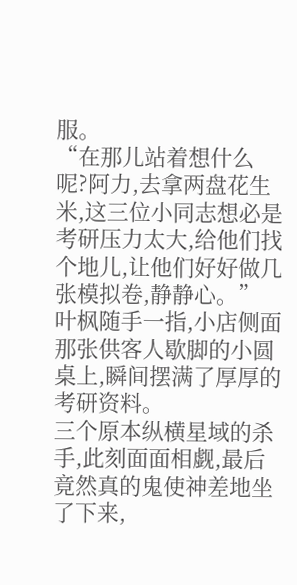服。
“在那儿站着想什么呢?阿力,去拿两盘花生米,这三位小同志想必是考研压力太大,给他们找个地儿,让他们好好做几张模拟卷,静静心。”
叶枫随手一指,小店侧面那张供客人歇脚的小圆桌上,瞬间摆满了厚厚的考研资料。
三个原本纵横星域的杀手,此刻面面相觑,最后竟然真的鬼使神差地坐了下来,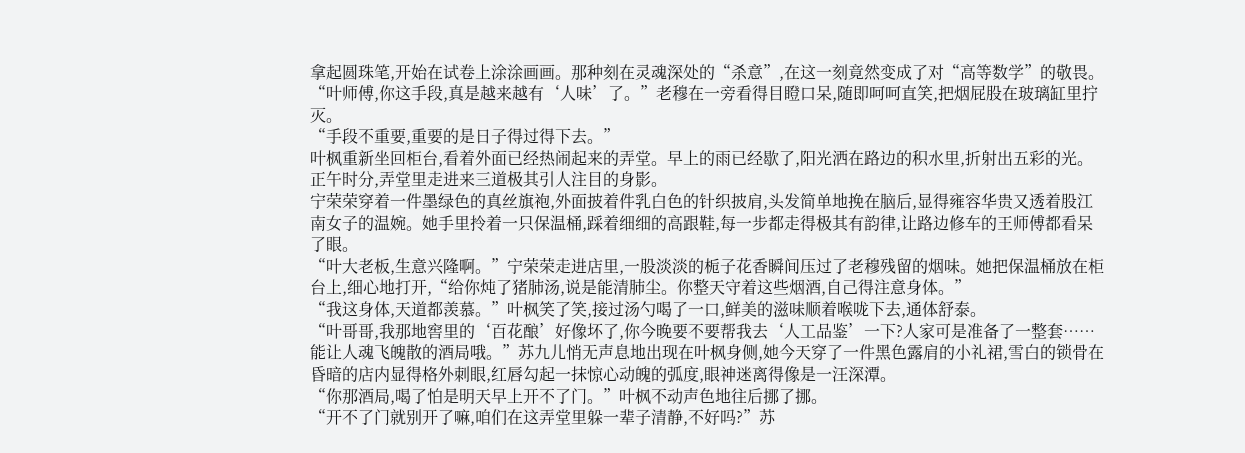拿起圆珠笔,开始在试卷上涂涂画画。那种刻在灵魂深处的“杀意”,在这一刻竟然变成了对“高等数学”的敬畏。
“叶师傅,你这手段,真是越来越有‘人味’了。”老穆在一旁看得目瞪口呆,随即呵呵直笑,把烟屁股在玻璃缸里拧灭。
“手段不重要,重要的是日子得过得下去。”
叶枫重新坐回柜台,看着外面已经热闹起来的弄堂。早上的雨已经歇了,阳光洒在路边的积水里,折射出五彩的光。
正午时分,弄堂里走进来三道极其引人注目的身影。
宁荣荣穿着一件墨绿色的真丝旗袍,外面披着件乳白色的针织披肩,头发简单地挽在脑后,显得雍容华贵又透着股江南女子的温婉。她手里拎着一只保温桶,踩着细细的高跟鞋,每一步都走得极其有韵律,让路边修车的王师傅都看呆了眼。
“叶大老板,生意兴隆啊。”宁荣荣走进店里,一股淡淡的栀子花香瞬间压过了老穆残留的烟味。她把保温桶放在柜台上,细心地打开,“给你炖了猪肺汤,说是能清肺尘。你整天守着这些烟酒,自己得注意身体。”
“我这身体,天道都羡慕。”叶枫笑了笑,接过汤勺喝了一口,鲜美的滋味顺着喉咙下去,通体舒泰。
“叶哥哥,我那地窖里的‘百花酿’好像坏了,你今晚要不要帮我去‘人工品鉴’一下?人家可是准备了一整套……能让人魂飞魄散的酒局哦。”苏九儿悄无声息地出现在叶枫身侧,她今天穿了一件黑色露肩的小礼裙,雪白的锁骨在昏暗的店内显得格外刺眼,红唇勾起一抹惊心动魄的弧度,眼神迷离得像是一汪深潭。
“你那酒局,喝了怕是明天早上开不了门。”叶枫不动声色地往后挪了挪。
“开不了门就别开了嘛,咱们在这弄堂里躲一辈子清静,不好吗?”苏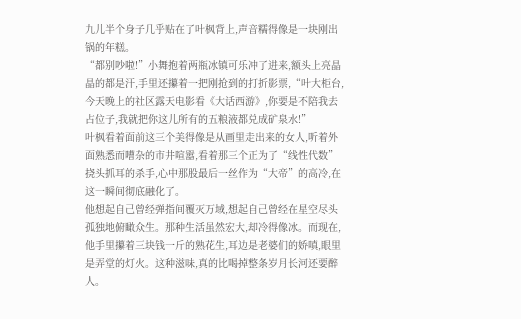九儿半个身子几乎贴在了叶枫背上,声音糯得像是一块刚出锅的年糕。
“都别吵啦!”小舞抱着两瓶冰镇可乐冲了进来,额头上亮晶晶的都是汗,手里还攥着一把刚抢到的打折影票,“叶大柜台,今天晚上的社区露天电影看《大话西游》,你要是不陪我去占位子,我就把你这儿所有的五粮液都兑成矿泉水!”
叶枫看着面前这三个美得像是从画里走出来的女人,听着外面熟悉而嘈杂的市井喧嚣,看着那三个正为了“线性代数”挠头抓耳的杀手,心中那股最后一丝作为“大帝”的高冷,在这一瞬间彻底融化了。
他想起自己曾经弹指间覆灭万域,想起自己曾经在星空尽头孤独地俯瞰众生。那种生活虽然宏大,却冷得像冰。而现在,他手里攥着三块钱一斤的熟花生,耳边是老婆们的娇嗔,眼里是弄堂的灯火。这种滋味,真的比喝掉整条岁月长河还要醉人。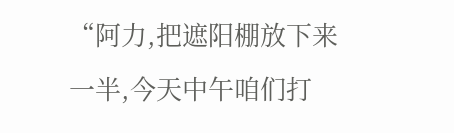“阿力,把遮阳棚放下来一半,今天中午咱们打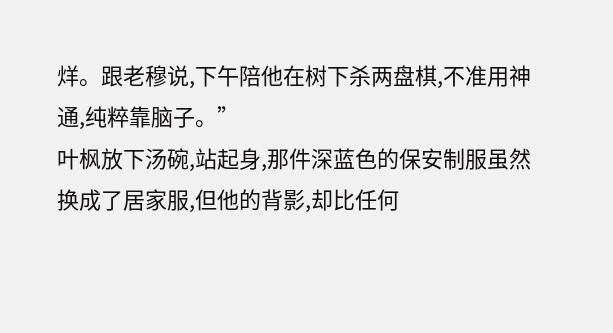烊。跟老穆说,下午陪他在树下杀两盘棋,不准用神通,纯粹靠脑子。”
叶枫放下汤碗,站起身,那件深蓝色的保安制服虽然换成了居家服,但他的背影,却比任何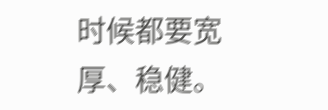时候都要宽厚、稳健。